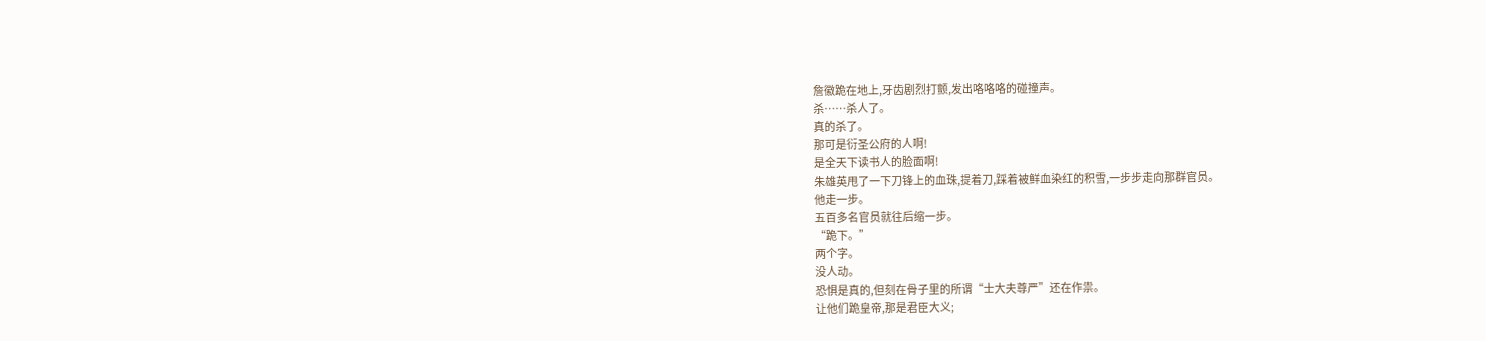詹徽跪在地上,牙齿剧烈打颤,发出咯咯咯的碰撞声。
杀……杀人了。
真的杀了。
那可是衍圣公府的人啊!
是全天下读书人的脸面啊!
朱雄英甩了一下刀锋上的血珠,提着刀,踩着被鲜血染红的积雪,一步步走向那群官员。
他走一步。
五百多名官员就往后缩一步。
“跪下。”
两个字。
没人动。
恐惧是真的,但刻在骨子里的所谓“士大夫尊严”还在作祟。
让他们跪皇帝,那是君臣大义;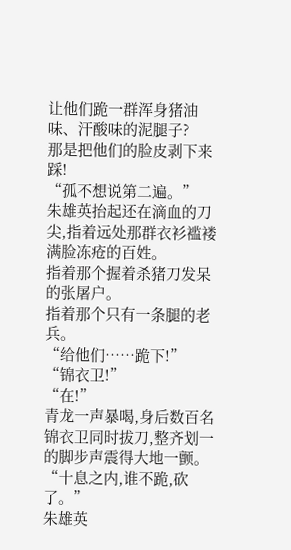让他们跪一群浑身猪油味、汗酸味的泥腿子?
那是把他们的脸皮剥下来踩!
“孤不想说第二遍。”
朱雄英抬起还在滴血的刀尖,指着远处那群衣衫褴褛满脸冻疮的百姓。
指着那个握着杀猪刀发呆的张屠户。
指着那个只有一条腿的老兵。
“给他们……跪下!”
“锦衣卫!”
“在!”
青龙一声暴喝,身后数百名锦衣卫同时拔刀,整齐划一的脚步声震得大地一颤。
“十息之内,谁不跪,砍了。”
朱雄英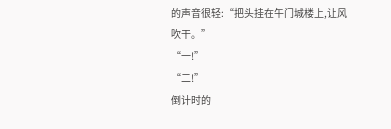的声音很轻:“把头挂在午门城楼上,让风吹干。”
“一!”
“二!”
倒计时的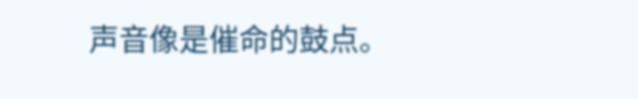声音像是催命的鼓点。